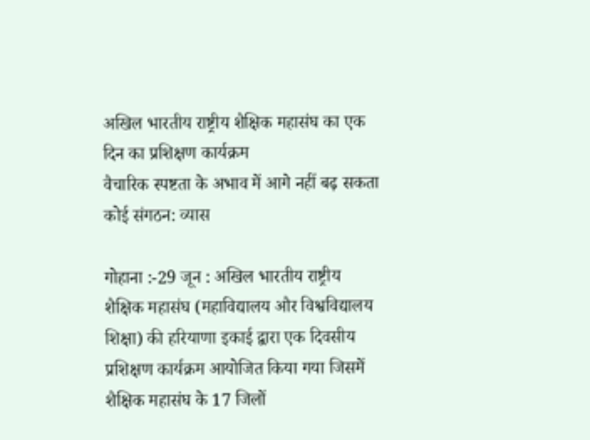अखिल भारतीय राष्ट्रीय शैक्षिक महासंघ का एक दिन का प्रशिक्षण कार्यक्रम
वैचारिक स्पष्टता के अभाव में आगे नहीं बढ़ सकता कोई संगठन: व्यास

गोहाना :-29 जून : अखिल भारतीय राष्ट्रीय शैक्षिक महासंघ (महाविद्यालय और विश्वविद्यालय शिक्षा) की हरियाणा इकाई द्वारा एक दिवसीय प्रशिक्षण कार्यक्रम आयोजित किया गया जिसमें शैक्षिक महासंघ के 17 जिलों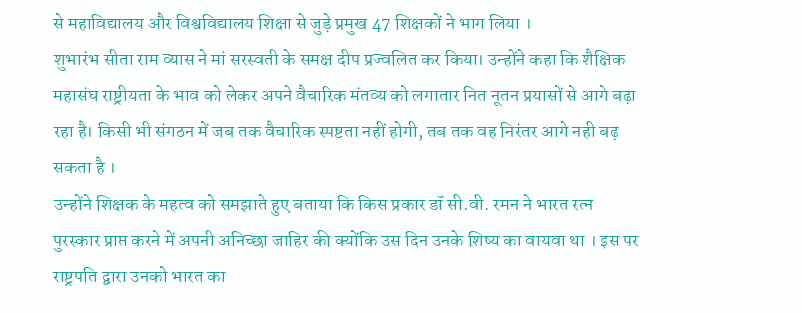से महाविद्यालय और विश्वविद्यालय शिक्षा से जुड़े प्रमुख 47 शिक्षकों ने भाग लिया ।
शुभारंभ सीता राम व्यास ने मां सरस्वती के समक्ष दीप प्रज्वलित कर किया। उन्होंने कहा कि शैक्षिक महासंघ राष्ट्रीयता के भाव को लेकर अपने वैचारिक मंतव्य को लगातार नित नूतन प्रयासों से आगे बढ़ा रहा है। किसी भी संगठन में जब तक वैचारिक स्पष्टता नहीं होगी, तब तक वह निरंतर आगे नही बढ़ सकता है ।
उन्होंने शिक्षक के महत्व को समझाते हुए बताया कि किस प्रकार डॉ सी.वी. रमन ने भारत रत्न पुरस्कार प्राप्त करने में अपनी अनिच्छा जाहिर की क्योंकि उस दिन उनके शिष्य का वायवा था । इस पर राष्ट्रपति द्वारा उनको भारत का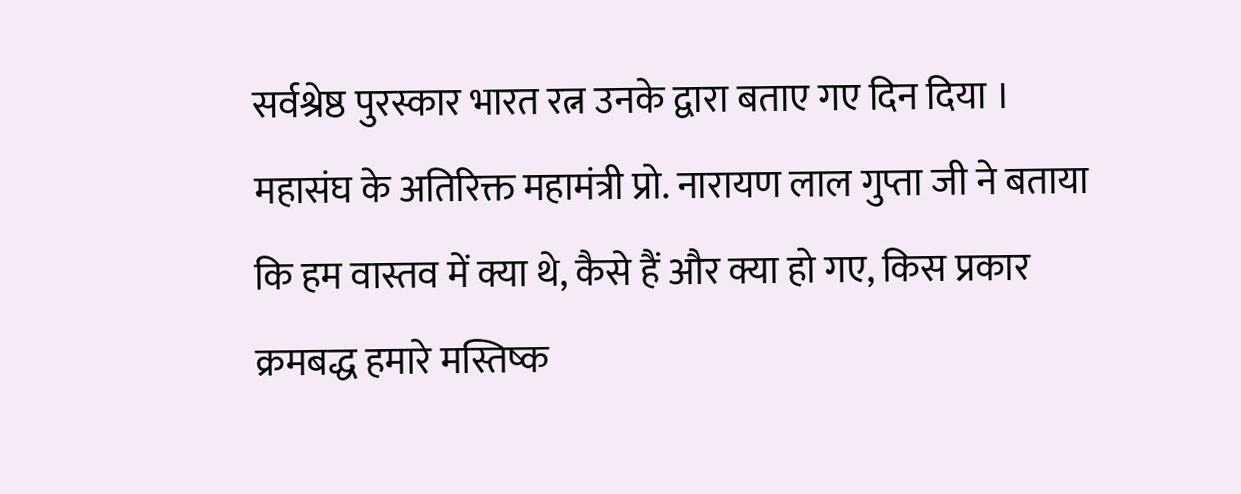सर्वश्रेष्ठ पुरस्कार भारत रत्न उनके द्वारा बताए गए दिन दिया ।
महासंघ के अतिरिक्त महामंत्री प्रो. नारायण लाल गुप्ता जी ने बताया कि हम वास्तव में क्या थे, कैसे हैं और क्या हो गए, किस प्रकार क्रमबद्ध हमारे मस्तिष्क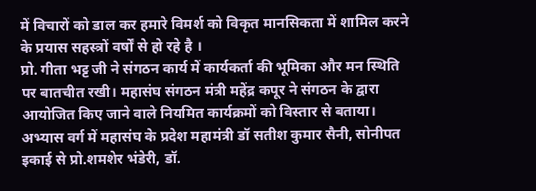में विचारों को डाल कर हमारे विमर्श को विकृत मानसिकता में शामिल करने के प्रयास सहस्त्रों वर्षों से हो रहे है ।
प्रो. गीता भट्ट जी ने संगठन कार्य में कार्यकर्ता की भूमिका और मन स्थिति पर बातचीत रखी। महासंघ संगठन मंत्री महेंद्र कपूर ने संगठन के द्वारा आयोजित किए जाने वाले नियमित कार्यक्रमों को विस्तार से बताया। अभ्यास वर्ग में महासंघ के प्रदेश महामंत्री डॉ सतीश कुमार सैनी, सोनीपत इकाई से प्रो.शमशेर भंडेरी, डॉ.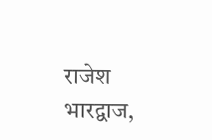राजेश भारद्वाज,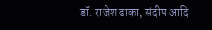डॉ. राजेश ढाका, संदीप आदि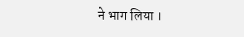ने भाग लिया ।